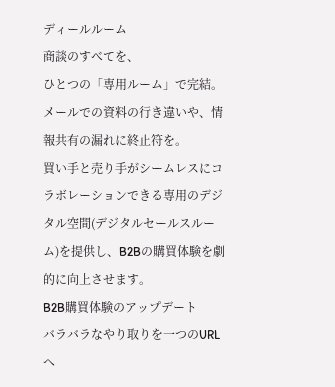ディールルーム
商談のすべてを、
ひとつの「専用ルーム」で完結。
メールでの資料の行き違いや、情報共有の漏れに終止符を。
買い手と売り手がシームレスにコラボレーションできる専用のデジタル空間(デジタルセールスルーム)を提供し、B2Bの購買体験を劇的に向上させます。
B2B購買体験のアップデート
バラバラなやり取りを一つのURLへ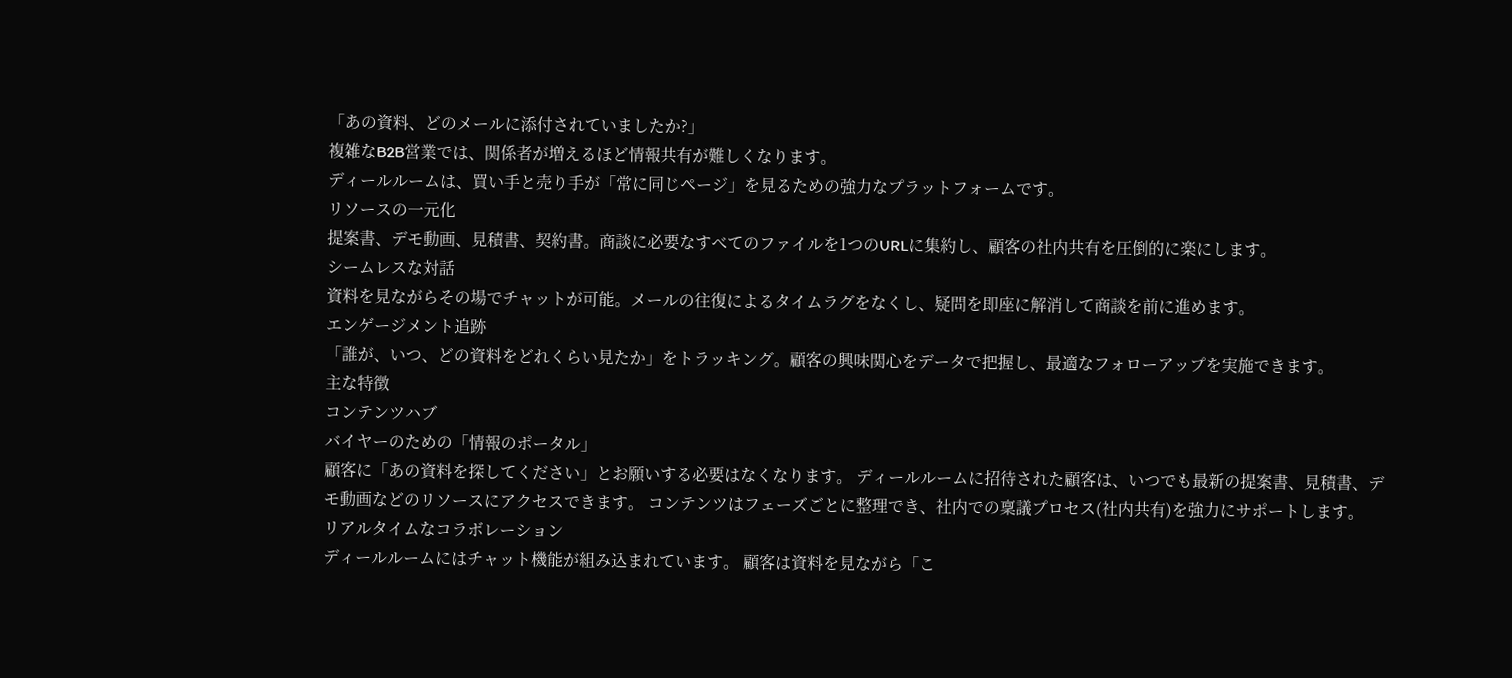「あの資料、どのメールに添付されていましたか?」
複雑なB2B営業では、関係者が増えるほど情報共有が難しくなります。
ディールルームは、買い手と売り手が「常に同じページ」を見るための強力なプラットフォームです。
リソースの一元化
提案書、デモ動画、見積書、契約書。商談に必要なすべてのファイルを1つのURLに集約し、顧客の社内共有を圧倒的に楽にします。
シームレスな対話
資料を見ながらその場でチャットが可能。メールの往復によるタイムラグをなくし、疑問を即座に解消して商談を前に進めます。
エンゲージメント追跡
「誰が、いつ、どの資料をどれくらい見たか」をトラッキング。顧客の興味関心をデータで把握し、最適なフォローアップを実施できます。
主な特徴
コンテンツハブ
バイヤーのための「情報のポータル」
顧客に「あの資料を探してください」とお願いする必要はなくなります。 ディールルームに招待された顧客は、いつでも最新の提案書、見積書、デモ動画などのリソースにアクセスできます。 コンテンツはフェーズごとに整理でき、社内での稟議プロセス(社内共有)を強力にサポートします。
リアルタイムなコラボレーション
ディールルームにはチャット機能が組み込まれています。 顧客は資料を見ながら「こ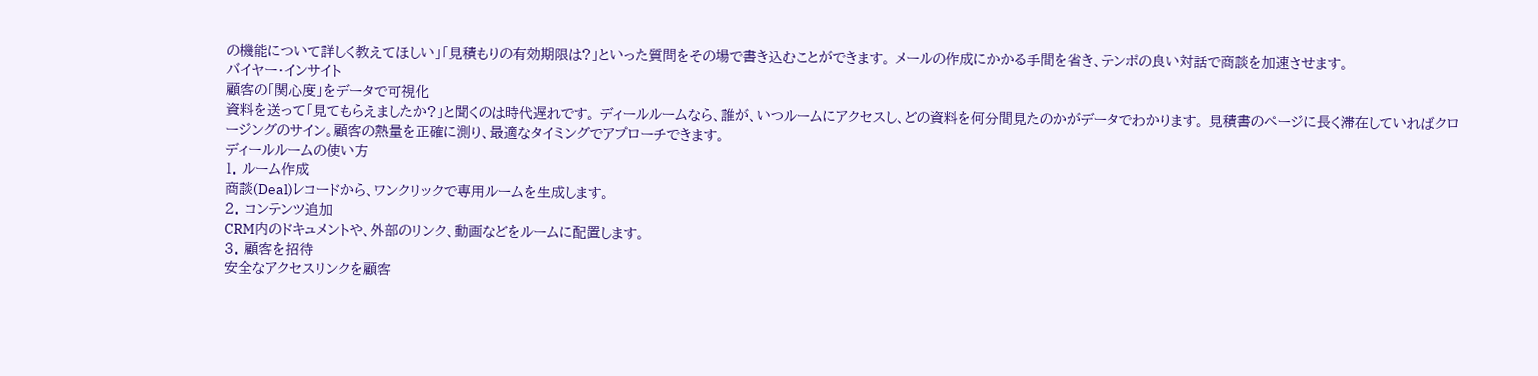の機能について詳しく教えてほしい」「見積もりの有効期限は?」といった質問をその場で書き込むことができます。 メールの作成にかかる手間を省き、テンポの良い対話で商談を加速させます。
バイヤー・インサイト
顧客の「関心度」をデータで可視化
資料を送って「見てもらえましたか?」と聞くのは時代遅れです。 ディールルームなら、誰が、いつルームにアクセスし、どの資料を何分間見たのかがデータでわかります。 見積書のページに長く滞在していればクロージングのサイン。顧客の熱量を正確に測り、最適なタイミングでアプローチできます。
ディールルームの使い方
1. ルーム作成
商談(Deal)レコードから、ワンクリックで専用ルームを生成します。
2. コンテンツ追加
CRM内のドキュメントや、外部のリンク、動画などをルームに配置します。
3. 顧客を招待
安全なアクセスリンクを顧客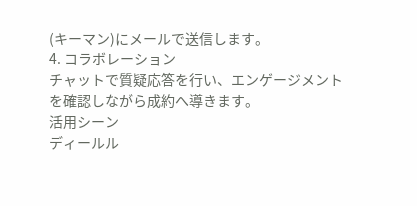(キーマン)にメールで送信します。
4. コラボレーション
チャットで質疑応答を行い、エンゲージメントを確認しながら成約へ導きます。
活用シーン
ディールル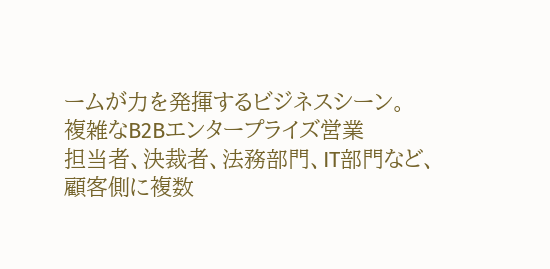ームが力を発揮するビジネスシーン。
複雑なB2Bエンタープライズ営業
担当者、決裁者、法務部門、IT部門など、顧客側に複数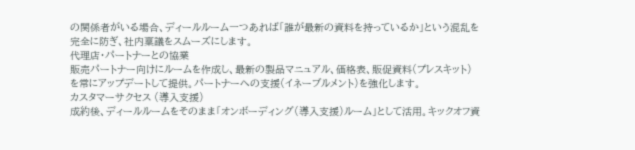の関係者がいる場合、ディールルーム一つあれば「誰が最新の資料を持っているか」という混乱を完全に防ぎ、社内稟議をスムーズにします。
代理店・パートナーとの協業
販売パートナー向けにルームを作成し、最新の製品マニュアル、価格表、販促資料(プレスキット)を常にアップデートして提供。パートナーへの支援(イネーブルメント)を強化します。
カスタマーサクセス (導入支援)
成約後、ディールルームをそのまま「オンボーディング(導入支援)ルーム」として活用。キックオフ資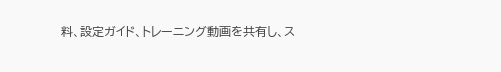料、設定ガイド、トレーニング動画を共有し、ス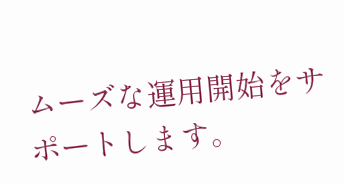ムーズな運用開始をサポートします。